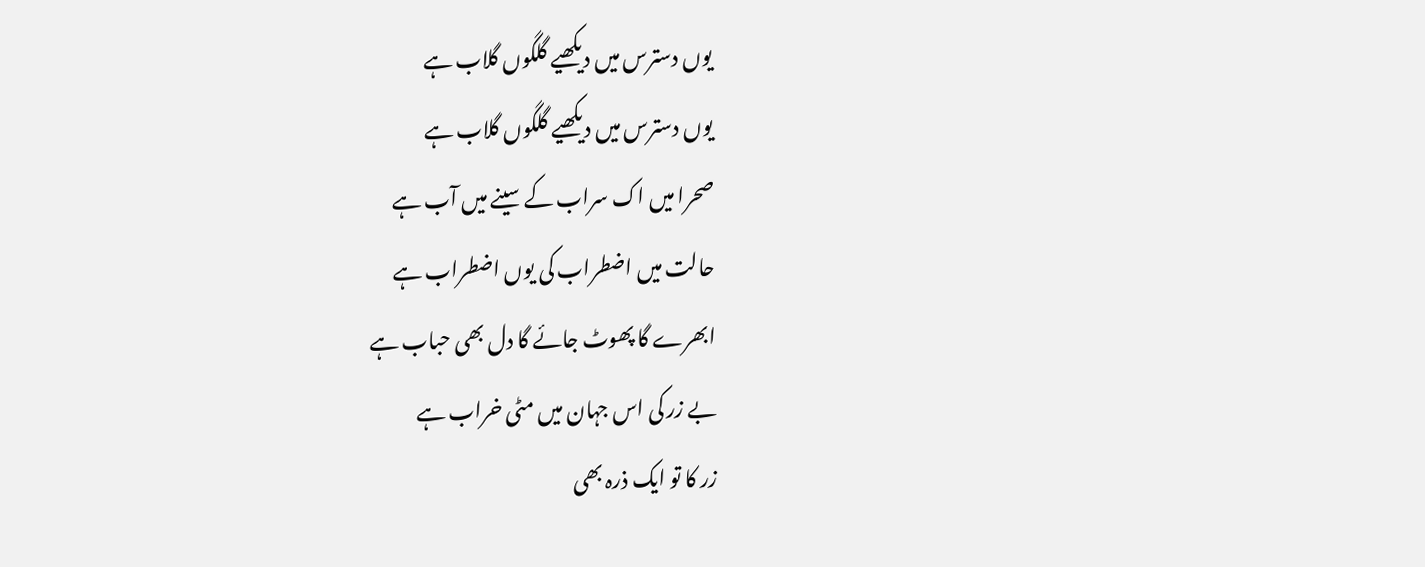یوں دسترس میں دیکھیے گلگوں گلاب ہے
یوں دسترس میں دیکھیے گلگوں گلاب ہے
صحرا میں اک سراب کے سینے میں آب ہے
حالت میں اضطراب کی یوں اضطراب ہے
ابھرے گا پھوٹ جائے گا دل بھی حباب ہے
بے زر کی اس جہان میں مٹی خراب ہے
زر کا تو ایک ذرہ بھی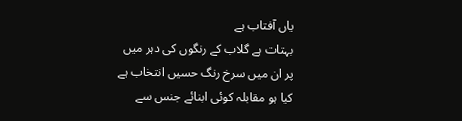یاں آفتاب ہے
بہتات ہے گلاب کے رنگوں کی دہر میں
پر ان میں سرخ رنگ حسیں انتخاب ہے
کیا ہو مقابلہ کوئی ابنائے جنس سے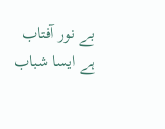بے نور آفتاب ہے ایسا شباب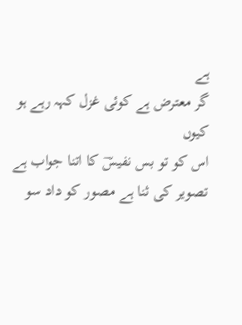ہے
گر معترض ہے کوئی غزل کہہ رہے ہو کیوں
اس کو تو بس نفیسؔ کا اتنا جواب ہے
تصویر کی ثنا ہے مصور کو داد سو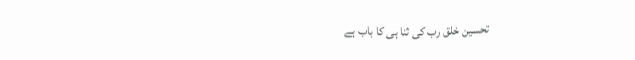تحسین خلق رب کی ثنا ہی کا باب ہے